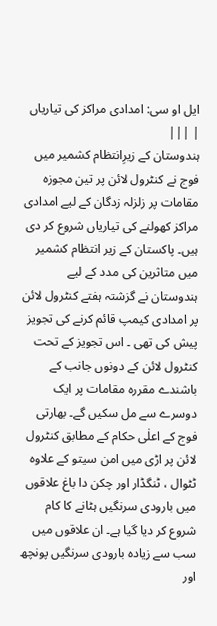ایل او سی: امدادی مراکز کی تیاریاں | |||
ہندوستان کے زیرِانتظام کشمیر میں فوج نے کنٹرول لائن پر تین مجوزہ مقامات پر زلزلہ زدگان کے لیے امدادی مراکز کھولنے کی تیاریاں شروع کر دی ہیں۔ پاکستان کے زیر انتظام کشمیر میں متاثرین کی مدد کے لیے ہندوستان نے گزشتہ ہفتے کنٹرول لائن پر امدادی کیمپ قائم کرنے کی تجویز پیش کی تھی ۔ اس تجویز کے تحت کنٹرول لائن کے دونوں جانب کے باشندے مقررہ مقامات پر ایک دوسرے سے مل سکیں گے۔ بھارتی فوج کے اعلٰی حکام کے مطابق کنٹرول لائن پر اڑی میں امن سیتو کے علاوہ ٹٹوال ، ٹنگڈار اور چکن دا باغ علاقوں میں بارودی سرنگیں ہٹانے کا کام شروع کر دیا گیا ہے۔ ان علاقوں میں سب سے زیادہ بارودی سرنگیں پونچھ اور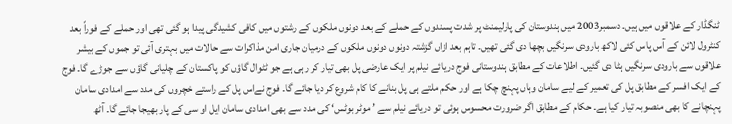ٹنگڈار کے علاقوں میں ہیں۔ دسمبر2003 میں ہندوستان کی پارلیمنٹ پر شدت پسندوں کے حملے کے بعد دونوں ملکوں کے رشتوں میں کافی کشیدگی پیدا ہو گئی تھی اور حملے کے فوراً بعد کنٹرول لائن کے آس پاس کئی لاکھ بارودی سرنگیں بچھا دی گئی تھیں۔ تاہم بعد ازاں گزشتہ دونوں دونوں ملکوں کے درمیان جاری امن مذاکرات سے حالات میں بہتری آئی تو جموں کے بیشر علاقوں سے بارودی سرنگیں ہٹا دی گئيں۔ اطلاعات کے مطابق ہندوستانی فوج دریائے نیلم پر ایک عارضی پل بھی تیار کر رہی ہے جو ٹٹوال گاؤں کو پاکستان کے چلیانی گاؤں سے جوڑے گا۔ فوج کے ایک افسر کے مطابق پل کی تعمیر کے لیے سامان وہاں پہنچ چکا ہے اور حکم ملتے ہی پل بنانے کا کام شروع کر دیا جائے گا۔ فوج نےاس پل کے راستے خچروں کی مدد سے امدادی سامان پہنچانے کا بھی منصوبہ تیار کیا ہے۔ حکام کے مطابق اگر ضرورت محسوس ہوئی تو دریائے نیلم سے ’ موٹر بوٹس‘ کی مدد سے بھی امدادی سامان ایل او سی کے پار بھیجا جائے گا۔ آٹھ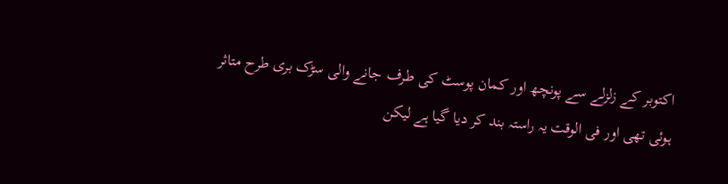اکتوبر کے زلزلے سے پونچھ اور کمان پوسٹ کی طرف جانے والی سڑک بری طرح متاثر ہوئی تھی اور فی الوقت یہ راستہ بند کر دیا گیا ہے لیکن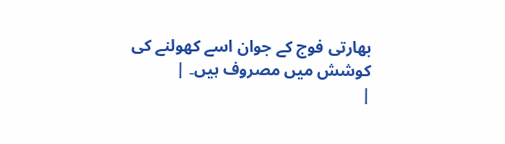بھارتی فوج کے جوان اسے کھولنے کی کوشش میں مصروف ہیں۔ |
|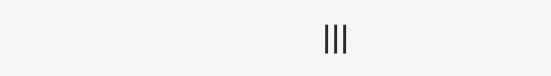|||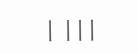| |||